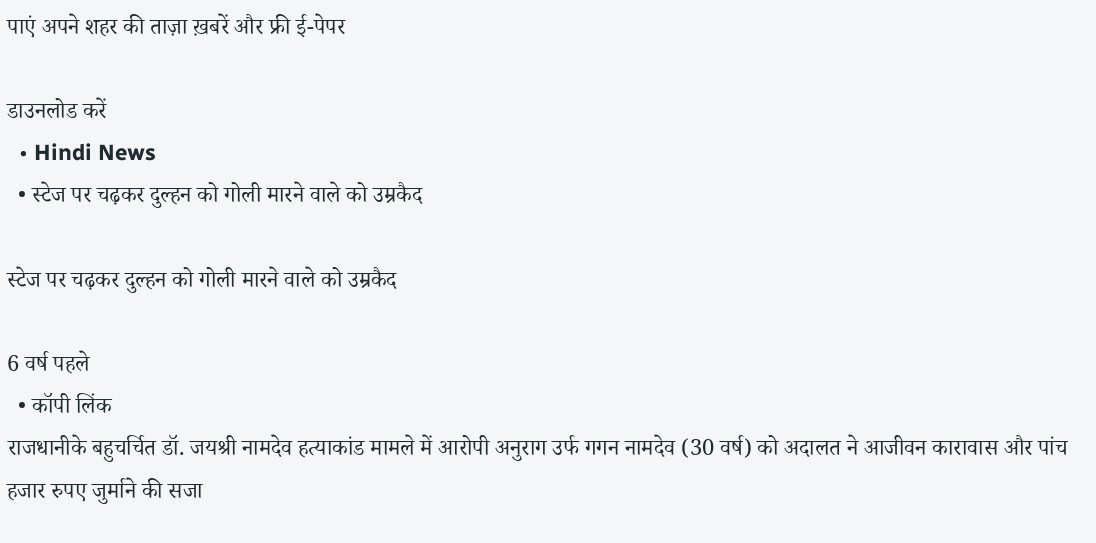पाएं अपने शहर की ताज़ा ख़बरें और फ्री ई-पेपर

डाउनलोड करें
  • Hindi News
  • स्टेज पर चढ़कर दुल्हन को गोली मारने वाले को उम्रकैद

स्टेज पर चढ़कर दुल्हन को गोली मारने वाले को उम्रकैद

6 वर्ष पहले
  • कॉपी लिंक
राजधानीके बहुचर्चित डॉ. जयश्री नामदेव हत्याकांड मामले में आरोपी अनुराग उर्फ गगन नामदेव (30 वर्ष) को अदालत ने आजीवन कारावास और पांच हजार रुपए जुर्माने की सजा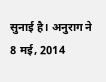सुनाई है। अनुराग ने 8 मई, 2014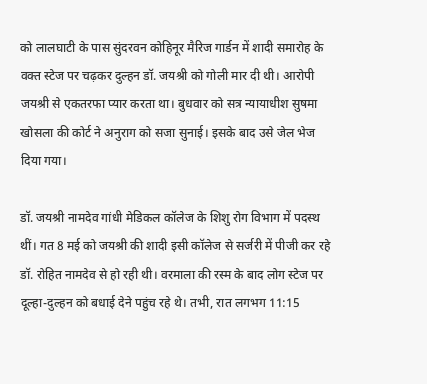को लालघाटी के पास सुंदरवन कोहिनूर मैरिज गार्डन में शादी समारोह के वक्त स्टेज पर चढ़कर दुल्हन डॉ. जयश्री को गोली मार दी थी। आरोपी जयश्री से एकतरफा प्यार करता था। बुधवार को सत्र न्यायाधीश सुषमा खोसला की कोर्ट ने अनुराग को सजा सुनाई। इसके बाद उसे जेल भेज दिया गया।

डॉ. जयश्री नामदेव गांधी मेडिकल कॉलेज के शिशु रोग विभाग में पदस्थ थीं। गत 8 मई को जयश्री की शादी इसी कॉलेज से सर्जरी में पीजी कर रहे डॉ. रोहित नामदेव से हो रही थी। वरमाला की रस्म के बाद लोग स्टेज पर दूल्हा-दुल्हन को बधाई देने पहुंच रहे थे। तभी, रात लगभग 11:15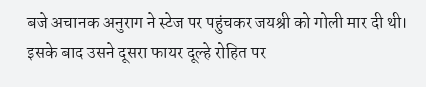बजे अचानक अनुराग ने स्टेज पर पहुंचकर जयश्री को गोली मार दी थी। इसके बाद उसने दूसरा फायर दूल्हे रोहित पर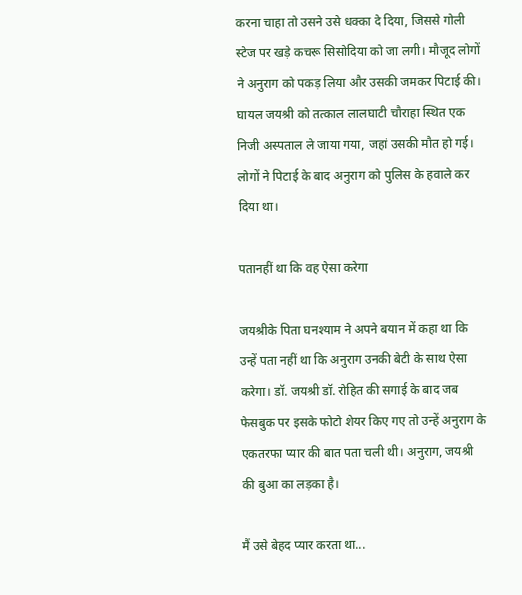करना चाहा तो उसने उसे धक्का दे दिया, जिससे गोली स्टेज पर खड़े कचरू सिसोदिया को जा लगी। मौजूद लोगों ने अनुराग को पकड़ लिया और उसकी जमकर पिटाई की। घायल जयश्री को तत्काल लालघाटी चौराहा स्थित एक निजी अस्पताल ले जाया गया, जहां उसकी मौत हो गई। लोगों ने पिटाई के बाद अनुराग को पुलिस के हवाले कर दिया था।

पतानहीं था कि वह ऐसा करेगा

जयश्रीके पिता घनश्याम ने अपने बयान में कहा था कि उन्हें पता नहीं था कि अनुराग उनकी बेटी के साथ ऐसा करेगा। डॉ. जयश्री डॉ. रोहित की सगाई के बाद जब फेसबुक पर इसके फोटो शेयर किए गए तो उन्हें अनुराग के एकतरफा प्यार की बात पता चली थी। अनुराग, जयश्री की बुआ का लड़का है।

मैं उसे बेहद प्यार करता था...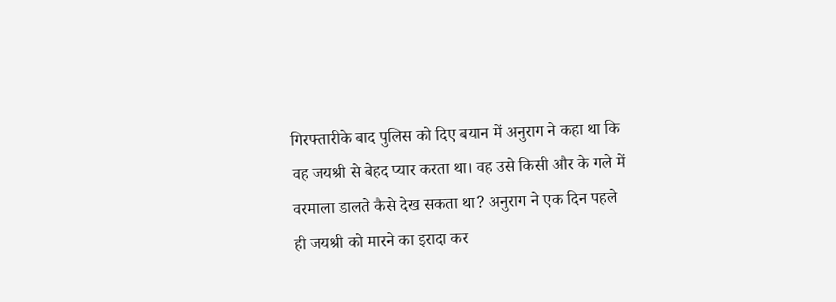गिरफ्तारीके बाद पुलिस को दिए बयान में अनुराग ने कहा था कि वह जयश्री से बेहद प्यार करता था। वह उसे किसी और के गले में वरमाला डालते कैसे देख सकता था? अनुराग ने एक दिन पहले ही जयश्री को मारने का इरादा कर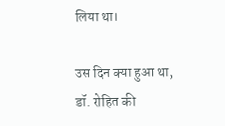लिया था।

उस दिन क्या हुआ था, डॉ. रोहित की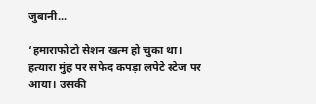जुबानी...

‘हमाराफोटो सेशन खत्म हो चुका था। हत्यारा मुंह पर सफेद कपड़ा लपेटे स्टेज पर आया। उसकी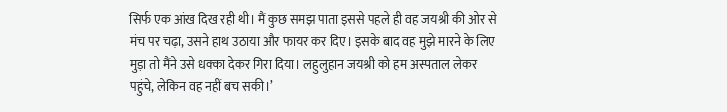सिर्फ एक आंख दिख रही थी। मैं कुछ समझ पाता इससे पहले ही वह जयश्री की ओर से मंच पर चढ़ा, उसने हाथ उठाया और फायर कर दिए। इसके बाद वह मुझे मारने के लिए मुड़ा तो मैंने उसे धक्का देकर गिरा दिया। लहुलुहान जयश्री को हम अस्पताल लेकर पहुंचे, लेकिन वह नहीं बच सकी।’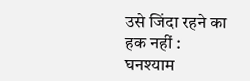उसे जिंदा रहने का हक नहीं : घनश्याम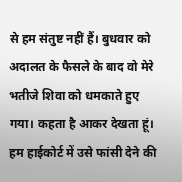से हम संतुष्ट नहीं हैं। बुधवार को अदालत के फैसले के बाद वो मेरे भतीजे शिवा को धमकाते हुए गया। कहता है आकर देखता हूं। हम हाईकोर्ट में उसे फांसी देने की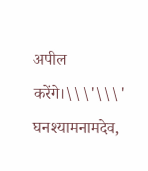अपील करेंगे।\\\'\\\' घनश्यामनामदेव,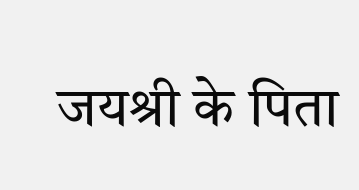जयश्री के पिता